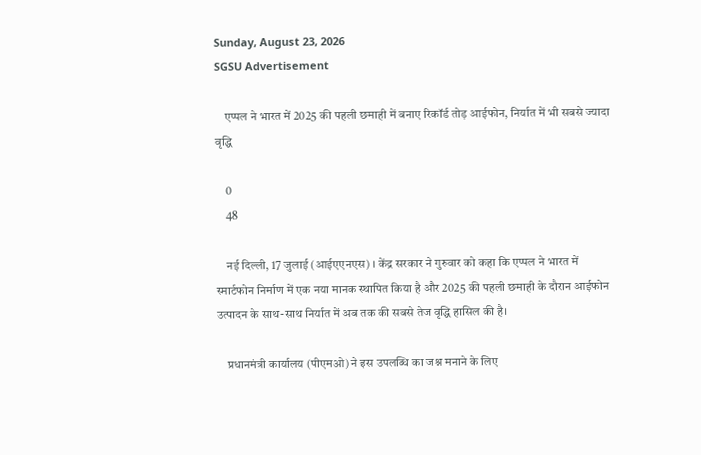Sunday, August 23, 2026
SGSU Advertisement

    एप्पल ने भारत में 2025 की पहली छमाही में बनाए रिकॉर्ड तोड़ आईफोन, निर्यात में भी सबसे ज्यादा वृद्धि

    0
    48

    नई दिल्ली, 17 जुलाई (आईएएनएस) । केंद्र सरकार ने गुरुवार को कहा कि एप्पल ने भारत में स्मार्टफोन निर्माण में एक नया मानक स्थापित किया है और 2025 की पहली छमाही के दौरान आईफोन उत्पादन के साथ-साथ निर्यात में अब तक की सबसे तेज वृद्धि हासिल की है।

    प्रधानमंत्री कार्यालय (पीएमओ) ने इस उपलब्धि का जश्न मनाने के लिए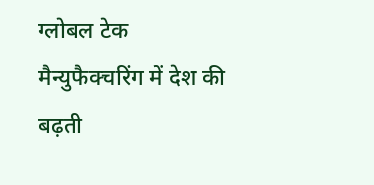ग्लोबल टेक मैन्युफैक्चरिंग में देश की बढ़ती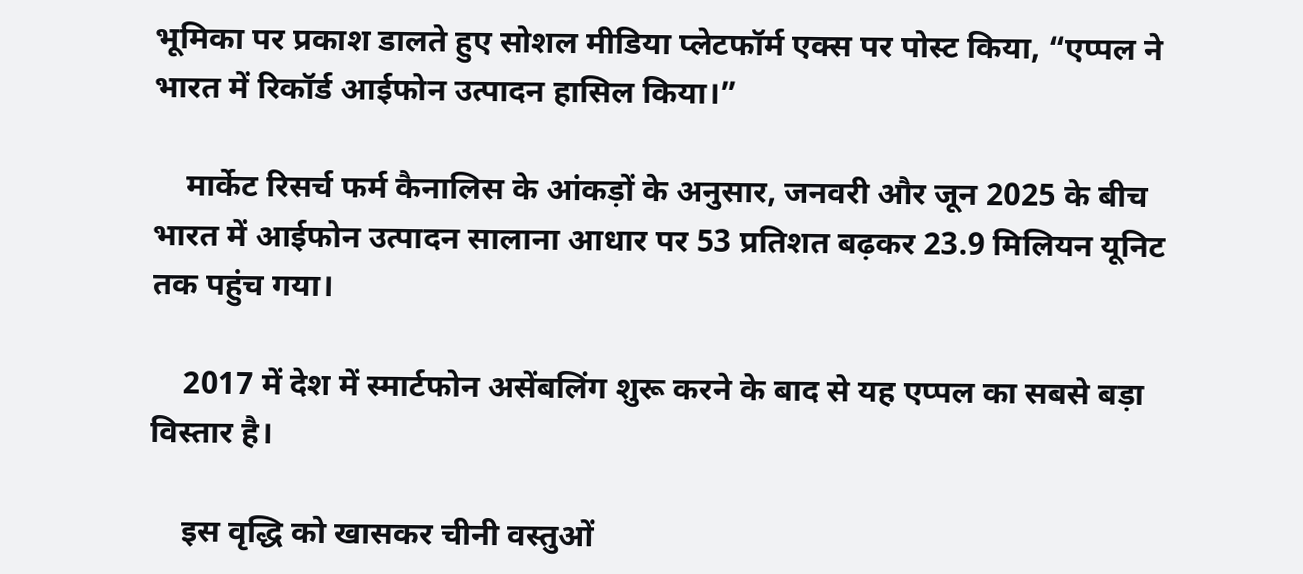भूमिका पर प्रकाश डालते हुए सोशल मीडिया प्लेटफॉर्म एक्स पर पोस्ट किया, “एप्पल ने भारत में रिकॉर्ड आईफोन उत्पादन हासिल किया।”

    मार्केट रिसर्च फर्म कैनालिस के आंकड़ों के अनुसार, जनवरी और जून 2025 के बीच भारत में आईफोन उत्पादन सालाना आधार पर 53 प्रतिशत बढ़कर 23.9 मिलियन यूनिट तक पहुंच गया।

    2017 में देश में स्मार्टफोन असेंबलिंग शुरू करने के बाद से यह एप्पल का सबसे बड़ा विस्तार है।

    इस वृद्धि को खासकर चीनी वस्तुओं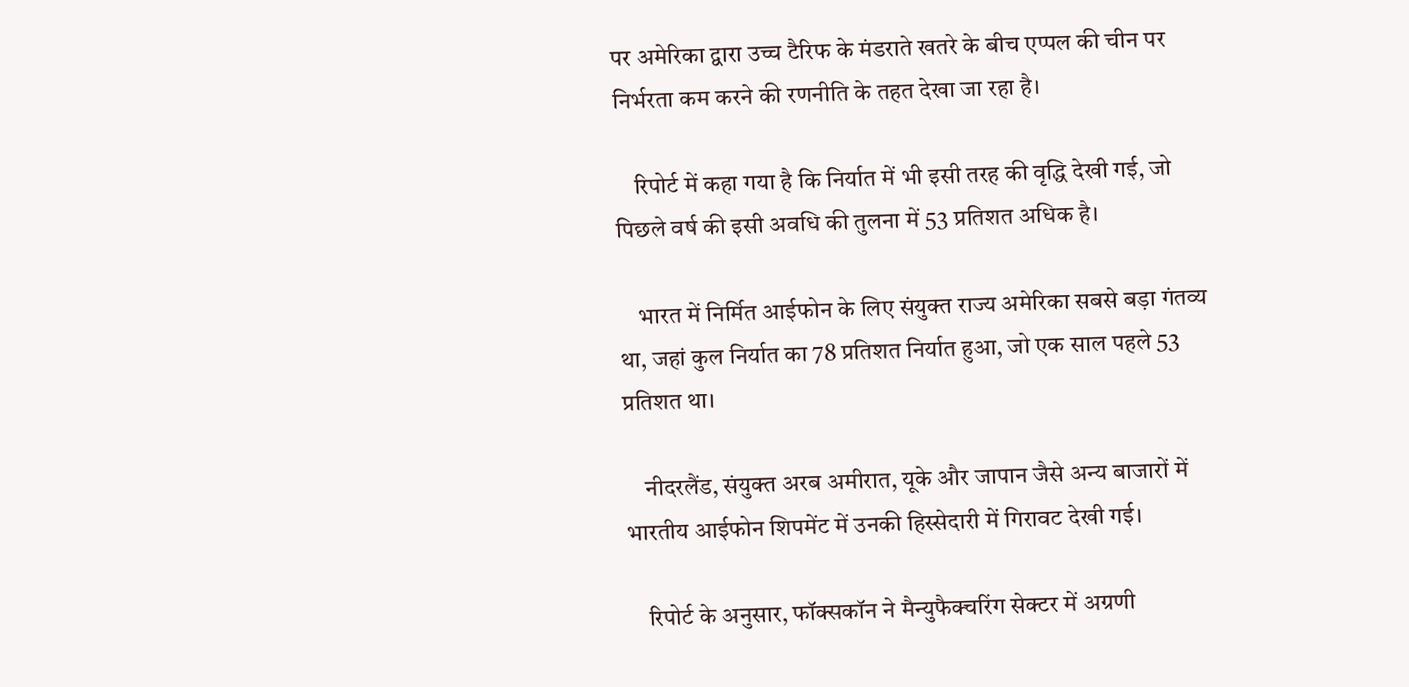पर अमेरिका द्वारा उच्च टैरिफ के मंडराते खतरे के बीच एप्पल की चीन पर निर्भरता कम करने की रणनीति के तहत देखा जा रहा है।

    रिपोर्ट में कहा गया है कि निर्यात में भी इसी तरह की वृद्धि देखी गई, जो पिछले वर्ष की इसी अवधि की तुलना में 53 प्रतिशत अधिक है।

    भारत में निर्मित आईफोन के लिए संयुक्त राज्य अमेरिका सबसे बड़ा गंतव्य था, जहां कुल निर्यात का 78 प्रतिशत निर्यात हुआ, जो एक साल पहले 53 प्रतिशत था।

    नीदरलैंड, संयुक्त अरब अमीरात, यूके और जापान जैसे अन्य बाजारों में भारतीय आईफोन शिपमेंट में उनकी हिस्सेदारी में गिरावट देखी गई।

    रिपोर्ट के अनुसार, फॉक्सकॉन ने मैन्युफैक्चरिंग सेक्टर में अग्रणी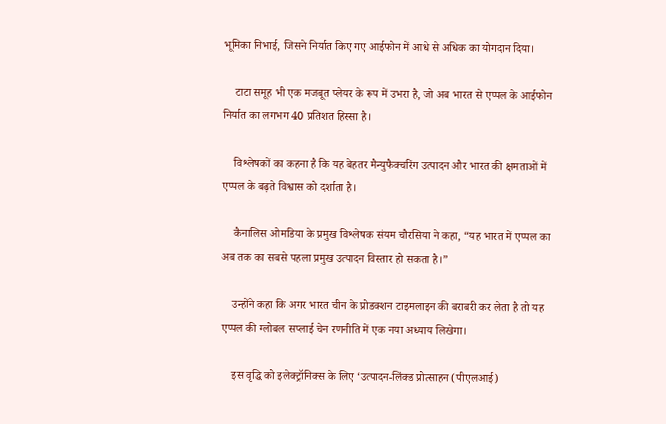भूमिका निभाई, जिसने निर्यात किए गए आईफोन में आधे से अधिक का योगदान दिया।

    टाटा समूह भी एक मजबूत प्लेयर के रूप में उभरा है, जो अब भारत से एप्पल के आईफोन निर्यात का लगभग 40 प्रतिशत हिस्सा है।

    विश्लेषकों का कहना है कि यह बेहतर मैन्युफैक्चरिंग उत्पादन और भारत की क्षमताओं में एप्पल के बढ़ते विश्वास को दर्शाता है।

    कैनालिस ओमडिया के प्रमुख विश्लेषक संयम चौरसिया ने कहा, “यह भारत में एप्पल का अब तक का सबसे पहला प्रमुख उत्पादन विस्तार हो सकता है।”

    उन्होंने कहा कि अगर भारत चीन के प्रोडक्शन टाइमलाइन की बराबरी कर लेता है तो यह एप्पल की ग्लोबल सप्लाई चेन रणनीति में एक नया अध्याय लिखेगा।

    इस वृद्धि को इलेक्ट्रॉनिक्स के लिए ‘उत्पादन-लिंक्ड प्रोत्साहन (पीएलआई)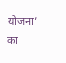योजना’ का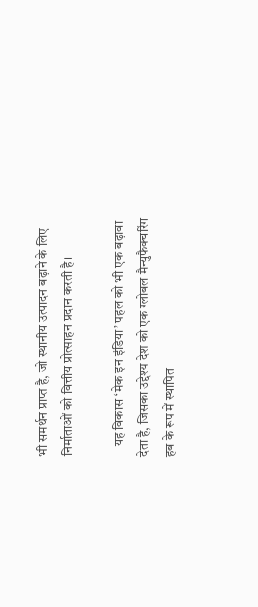भी समर्थन प्राप्त है, जो स्थानीय उत्पादन बढ़ाने के लिए निर्माताओं को वित्तीय प्रोत्साहन प्रदान करती है।

    यह विकास ‘मेक इन इंडिया’ पहल को भी एक बढ़ावा देता है, जिसका उद्देश्य देश को एक ग्लोबल मैन्युफैक्चरिंग हब के रूप में स्थापित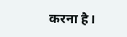करना है।